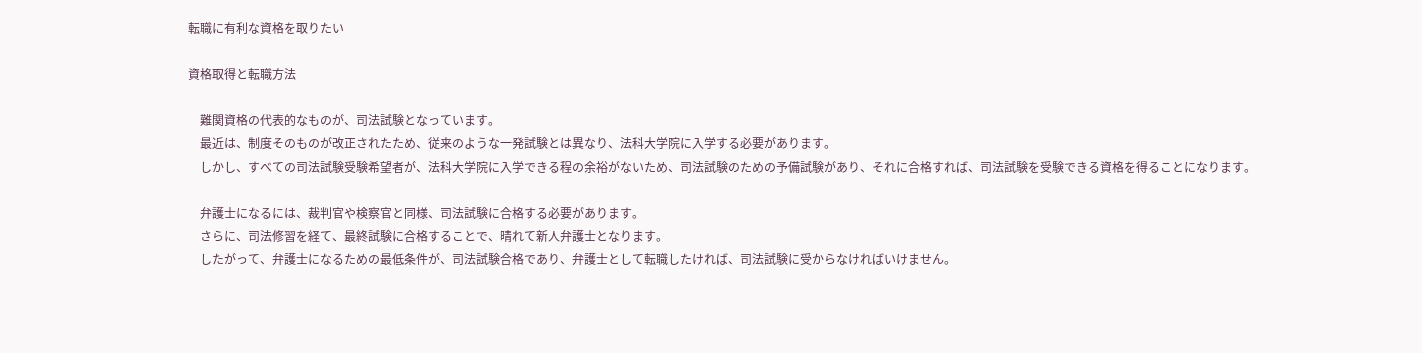転職に有利な資格を取りたい

資格取得と転職方法

    難関資格の代表的なものが、司法試験となっています。
    最近は、制度そのものが改正されたため、従来のような一発試験とは異なり、法科大学院に入学する必要があります。
    しかし、すべての司法試験受験希望者が、法科大学院に入学できる程の余裕がないため、司法試験のための予備試験があり、それに合格すれば、司法試験を受験できる資格を得ることになります。

    弁護士になるには、裁判官や検察官と同様、司法試験に合格する必要があります。
    さらに、司法修習を経て、最終試験に合格することで、晴れて新人弁護士となります。
    したがって、弁護士になるための最低条件が、司法試験合格であり、弁護士として転職したければ、司法試験に受からなければいけません。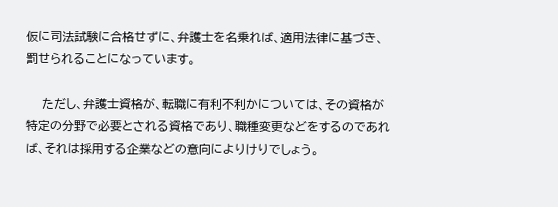仮に司法試験に合格せずに、弁護士を名乗れば、適用法律に基づき、罰せられることになっています。

    ただし、弁護士資格が、転職に有利不利かについては、その資格が特定の分野で必要とされる資格であり、職種変更などをするのであれば、それは採用する企業などの意向によりけりでしょう。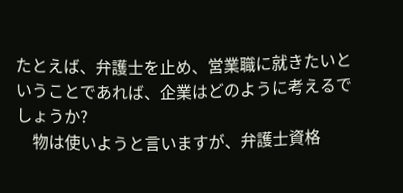たとえば、弁護士を止め、営業職に就きたいということであれば、企業はどのように考えるでしょうか?
    物は使いようと言いますが、弁護士資格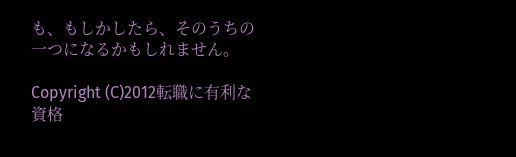も、もしかしたら、そのうちの一つになるかもしれません。

Copyright (C)2012転職に有利な資格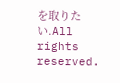を取りたい.All rights reserved.